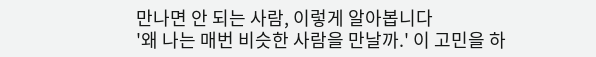만나면 안 되는 사람, 이렇게 알아봅니다
'왜 나는 매번 비슷한 사람을 만날까.' 이 고민을 하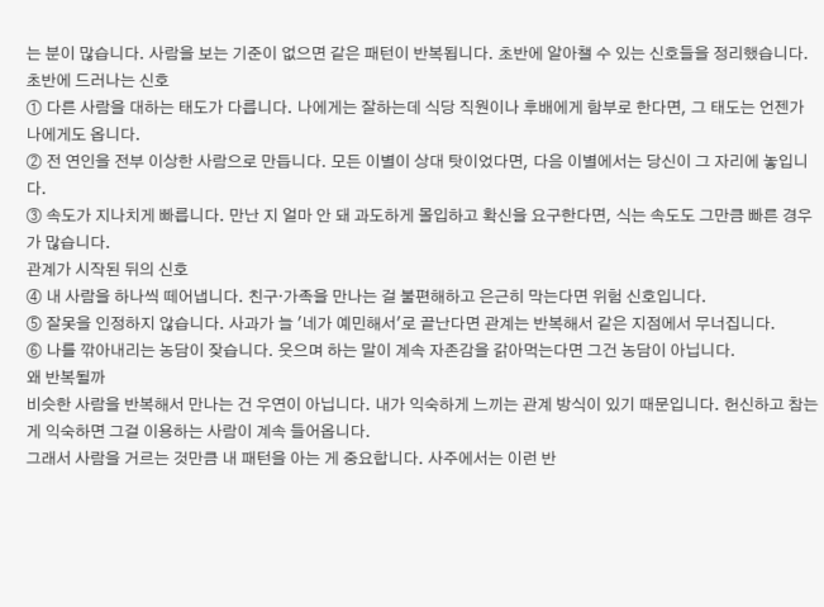는 분이 많습니다. 사람을 보는 기준이 없으면 같은 패턴이 반복됩니다. 초반에 알아챌 수 있는 신호들을 정리했습니다.
초반에 드러나는 신호
① 다른 사람을 대하는 태도가 다릅니다. 나에게는 잘하는데 식당 직원이나 후배에게 함부로 한다면, 그 태도는 언젠가 나에게도 옵니다.
② 전 연인을 전부 이상한 사람으로 만듭니다. 모든 이별이 상대 탓이었다면, 다음 이별에서는 당신이 그 자리에 놓입니다.
③ 속도가 지나치게 빠릅니다. 만난 지 얼마 안 돼 과도하게 몰입하고 확신을 요구한다면, 식는 속도도 그만큼 빠른 경우가 많습니다.
관계가 시작된 뒤의 신호
④ 내 사람을 하나씩 떼어냅니다. 친구·가족을 만나는 걸 불편해하고 은근히 막는다면 위험 신호입니다.
⑤ 잘못을 인정하지 않습니다. 사과가 늘 '네가 예민해서'로 끝난다면 관계는 반복해서 같은 지점에서 무너집니다.
⑥ 나를 깎아내리는 농담이 잦습니다. 웃으며 하는 말이 계속 자존감을 갉아먹는다면 그건 농담이 아닙니다.
왜 반복될까
비슷한 사람을 반복해서 만나는 건 우연이 아닙니다. 내가 익숙하게 느끼는 관계 방식이 있기 때문입니다. 헌신하고 참는 게 익숙하면 그걸 이용하는 사람이 계속 들어옵니다.
그래서 사람을 거르는 것만큼 내 패턴을 아는 게 중요합니다. 사주에서는 이런 반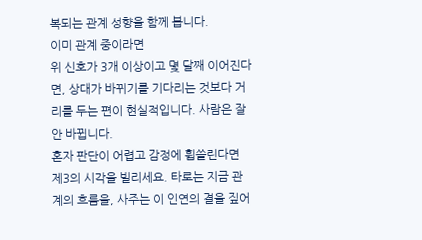복되는 관계 성향을 함께 봅니다.
이미 관계 중이라면
위 신호가 3개 이상이고 몇 달째 이어진다면, 상대가 바뀌기를 기다리는 것보다 거리를 두는 편이 현실적입니다. 사람은 잘 안 바뀝니다.
혼자 판단이 어렵고 감정에 휩쓸린다면 제3의 시각을 빌리세요. 타로는 지금 관계의 흐름을, 사주는 이 인연의 결을 짚어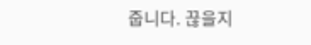줍니다. 끊을지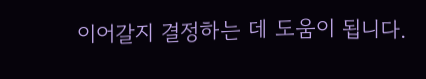이어갈지 결정하는 데 도움이 됩니다.